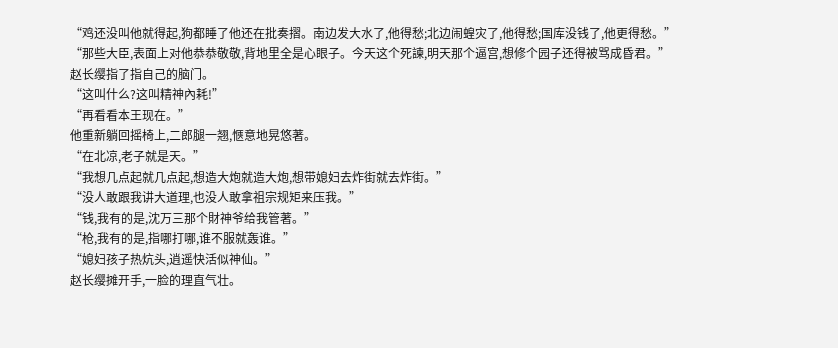“鸡还没叫他就得起,狗都睡了他还在批奏摺。南边发大水了,他得愁;北边闹蝗灾了,他得愁;国库没钱了,他更得愁。”
“那些大臣,表面上对他恭恭敬敬,背地里全是心眼子。今天这个死諫,明天那个逼宫,想修个园子还得被骂成昏君。”
赵长缨指了指自己的脑门。
“这叫什么?这叫精神內耗!”
“再看看本王现在。”
他重新躺回摇椅上,二郎腿一翘,愜意地晃悠著。
“在北凉,老子就是天。”
“我想几点起就几点起,想造大炮就造大炮,想带媳妇去炸街就去炸街。”
“没人敢跟我讲大道理,也没人敢拿祖宗规矩来压我。”
“钱,我有的是,沈万三那个財神爷给我管著。”
“枪,我有的是,指哪打哪,谁不服就轰谁。”
“媳妇孩子热炕头,逍遥快活似神仙。”
赵长缨摊开手,一脸的理直气壮。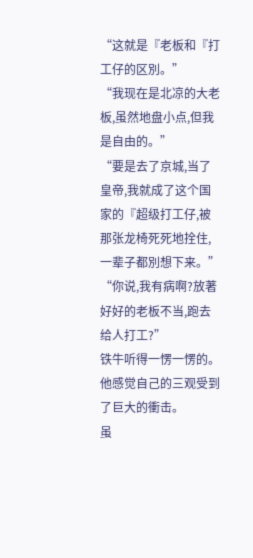“这就是『老板和『打工仔的区別。”
“我现在是北凉的大老板,虽然地盘小点,但我是自由的。”
“要是去了京城,当了皇帝,我就成了这个国家的『超级打工仔,被那张龙椅死死地拴住,一辈子都別想下来。”
“你说,我有病啊?放著好好的老板不当,跑去给人打工?”
铁牛听得一愣一愣的。
他感觉自己的三观受到了巨大的衝击。
虽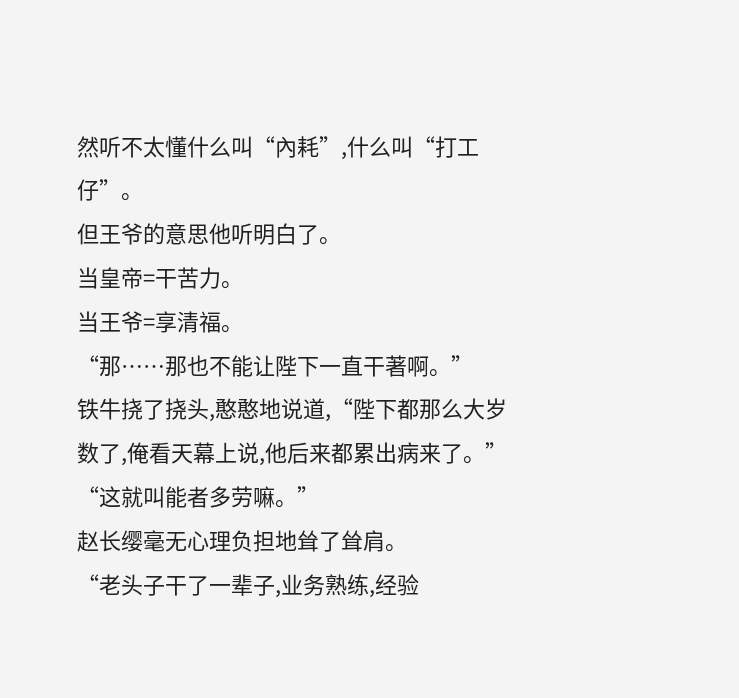然听不太懂什么叫“內耗”,什么叫“打工仔”。
但王爷的意思他听明白了。
当皇帝=干苦力。
当王爷=享清福。
“那……那也不能让陛下一直干著啊。”
铁牛挠了挠头,憨憨地说道,“陛下都那么大岁数了,俺看天幕上说,他后来都累出病来了。”
“这就叫能者多劳嘛。”
赵长缨毫无心理负担地耸了耸肩。
“老头子干了一辈子,业务熟练,经验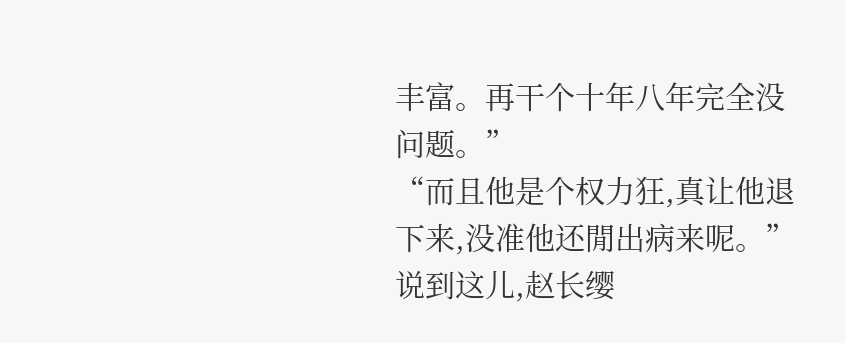丰富。再干个十年八年完全没问题。”
“而且他是个权力狂,真让他退下来,没准他还閒出病来呢。”
说到这儿,赵长缨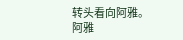转头看向阿雅。
阿雅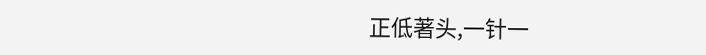正低著头,一针一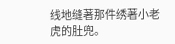线地缝著那件绣著小老虎的肚兜。